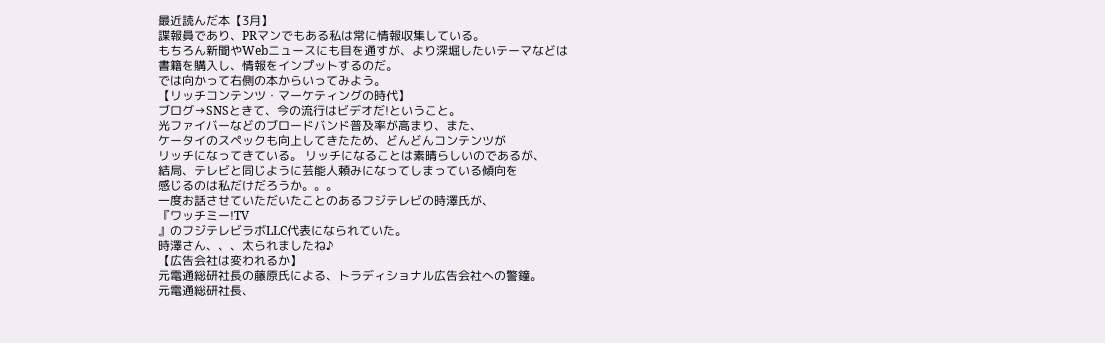最近読んだ本【3月】
諜報員であり、PRマンでもある私は常に情報収集している。
もちろん新聞やWebニュースにも目を通すが、より深堀したいテーマなどは
書籍を購入し、情報をインプットするのだ。
では向かって右側の本からいってみよう。
【リッチコンテンツ・マーケティングの時代】
ブログ→SNSときて、今の流行はビデオだ!ということ。
光ファイバーなどのブロードバンド普及率が高まり、また、
ケータイのスペックも向上してきたため、どんどんコンテンツが
リッチになってきている。 リッチになることは素晴らしいのであるが、
結局、テレビと同じように芸能人頼みになってしまっている傾向を
感じるのは私だけだろうか。。。
一度お話させていただいたことのあるフジテレビの時澤氏が、
『ワッチミー!TV
』のフジテレビラボLLC代表になられていた。
時澤さん、、、太られましたね♪
【広告会社は変われるか】
元電通総研社長の藤原氏による、トラディショナル広告会社への警鐘。
元電通総研社長、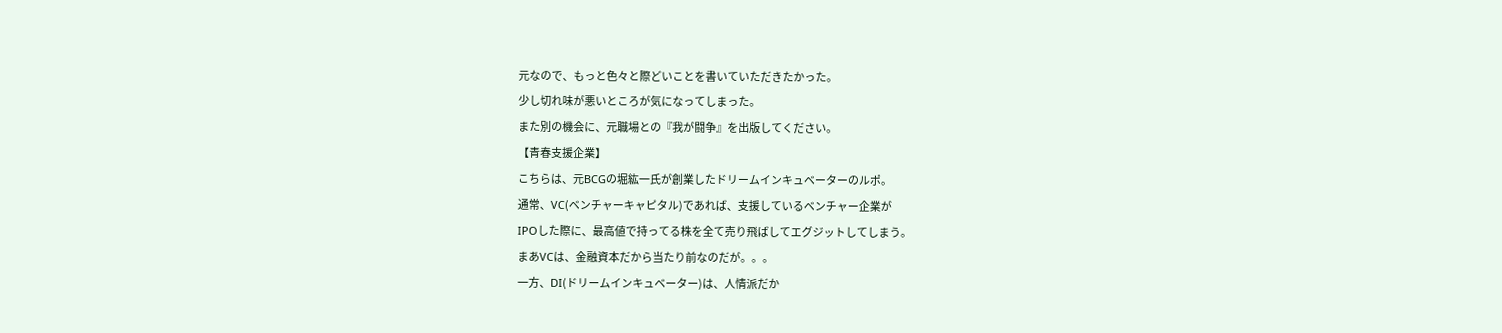元なので、もっと色々と際どいことを書いていただきたかった。
少し切れ味が悪いところが気になってしまった。
また別の機会に、元職場との『我が闘争』を出版してください。
【青春支援企業】
こちらは、元BCGの堀紘一氏が創業したドリームインキュベーターのルポ。
通常、VC(ベンチャーキャピタル)であれば、支援しているベンチャー企業が
IPOした際に、最高値で持ってる株を全て売り飛ばしてエグジットしてしまう。
まあVCは、金融資本だから当たり前なのだが。。。
一方、DI(ドリームインキュベーター)は、人情派だか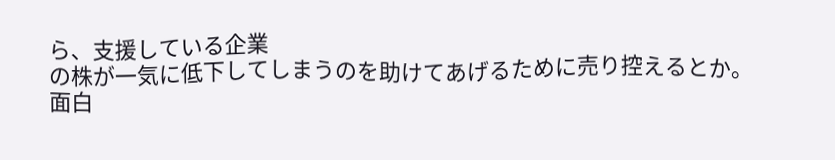ら、支援している企業
の株が一気に低下してしまうのを助けてあげるために売り控えるとか。
面白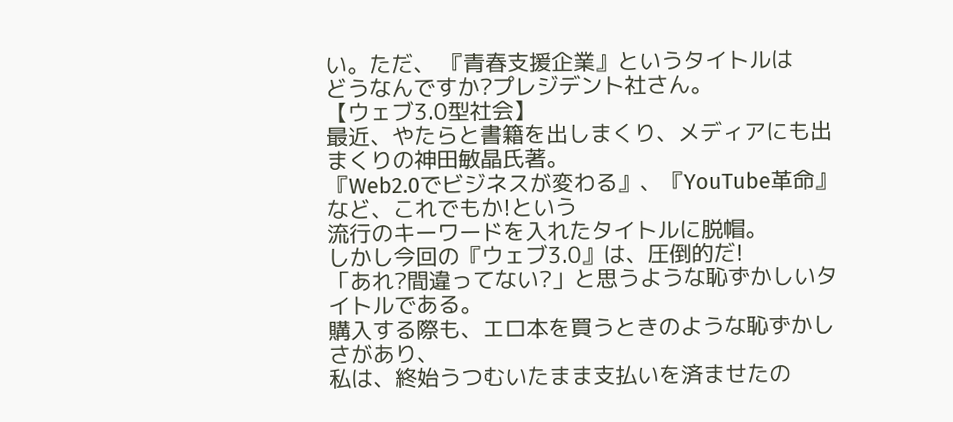い。ただ、 『青春支援企業』というタイトルは
どうなんですか?プレジデント社さん。
【ウェブ3.0型社会】
最近、やたらと書籍を出しまくり、メディアにも出まくりの神田敏晶氏著。
『Web2.0でビジネスが変わる』、『YouTube革命』など、これでもか!という
流行のキーワードを入れたタイトルに脱帽。
しかし今回の『ウェブ3.0』は、圧倒的だ!
「あれ?間違ってない?」と思うような恥ずかしいタイトルである。
購入する際も、エロ本を買うときのような恥ずかしさがあり、
私は、終始うつむいたまま支払いを済ませたの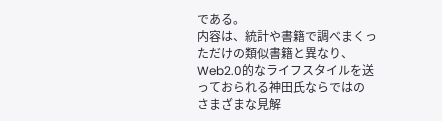である。
内容は、統計や書籍で調べまくっただけの類似書籍と異なり、
Web2.0的なライフスタイルを送っておられる神田氏ならではの
さまざまな見解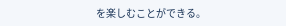を楽しむことができる。